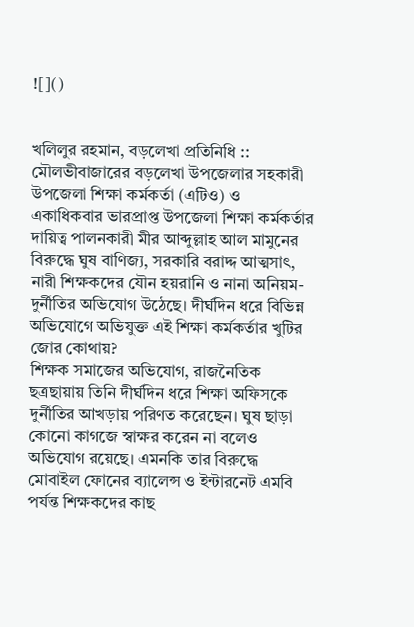![]()


খলিলুর রহমান, বড়লেখা প্রতিনিধি ::
মৌলভীবাজারের বড়লেখা উপজেলার সহকারী উপজেলা শিক্ষা কর্মকর্তা (এটিও) ও একাধিকবার ভারপ্রাপ্ত উপজেলা শিক্ষা কর্মকর্তার দায়িত্ব পালনকারী মীর আব্দুল্লাহ আল মামুনের বিরুদ্ধে ঘুষ বাণিজ্য, সরকারি বরাদ্দ আত্মসাৎ, নারী শিক্ষকদের যৌন হয়রানি ও নানা অনিয়ম-দুর্নীতির অভিযোগ উঠেছে। দীর্ঘদিন ধরে বিভিন্ন অভিযোগে অভিযুক্ত এই শিক্ষা কর্মকর্তার খুটির জোর কোথায়?
শিক্ষক সমাজের অভিযোগ, রাজনৈতিক ছত্রছায়ায় তিনি দীর্ঘদিন ধরে শিক্ষা অফিসকে দুর্নীতির আখড়ায় পরিণত করেছেন। ঘুষ ছাড়া কোনো কাগজে স্বাক্ষর করেন না বলেও অভিযোগ রয়েছে। এমনকি তার বিরুদ্ধে মোবাইল ফোনের ব্যালেন্স ও ইন্টারনেট এমবি পর্যন্ত শিক্ষকদের কাছ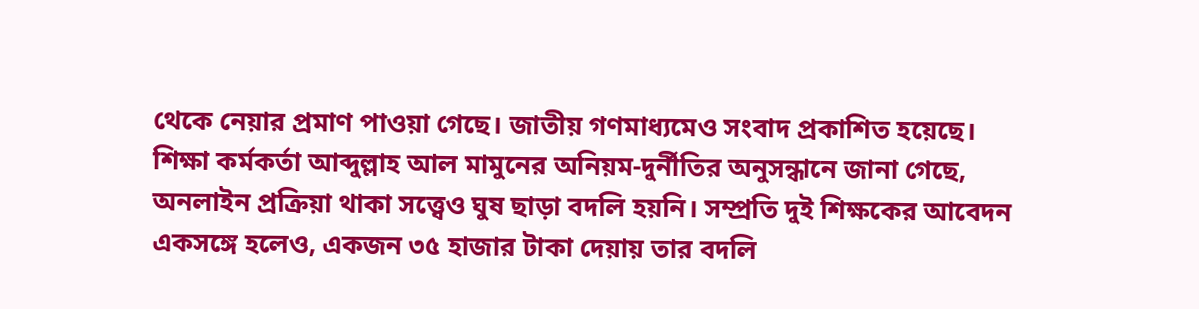থেকে নেয়ার প্রমাণ পাওয়া গেছে। জাতীয় গণমাধ্যমেও সংবাদ প্রকাশিত হয়েছে।
শিক্ষা কর্মকর্তা আব্দুল্লাহ আল মামুনের অনিয়ম-দুর্নীতির অনুসন্ধানে জানা গেছে, অনলাইন প্রক্রিয়া থাকা সত্ত্বেও ঘুষ ছাড়া বদলি হয়নি। সম্প্রতি দুই শিক্ষকের আবেদন একসঙ্গে হলেও, একজন ৩৫ হাজার টাকা দেয়ায় তার বদলি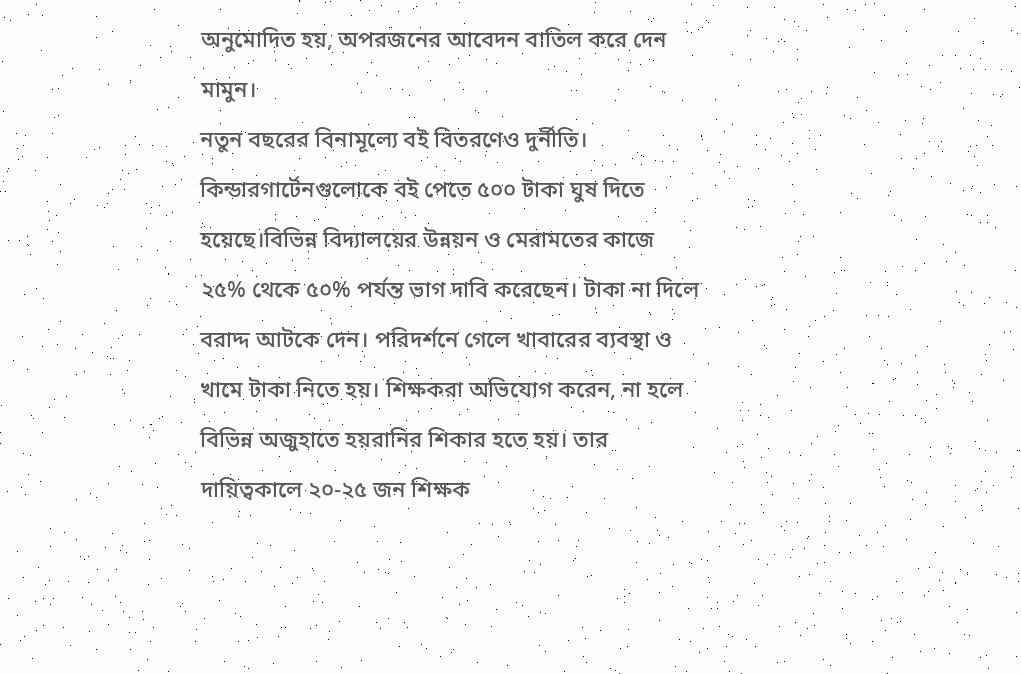অনুমোদিত হয়, অপরজনের আবেদন বাতিল করে দেন মামুন।
নতুন বছরের বিনামূল্যে বই বিতরণেও দুর্নীতি। কিন্ডারগার্টেনগুলোকে বই পেতে ৫০০ টাকা ঘুষ দিতে হয়েছে।বিভিন্ন বিদ্যালয়ের উন্নয়ন ও মেরামতের কাজে ২৫% থেকে ৫০% পর্যন্ত ভাগ দাবি করেছেন। টাকা না দিলে বরাদ্দ আটকে দেন। পরিদর্শনে গেলে খাবারের ব্যবস্থা ও খামে টাকা নিতে হয়। শিক্ষকরা অভিযোগ করেন, না হলে বিভিন্ন অজুহাতে হয়রানির শিকার হতে হয়। তার দায়িত্বকালে ২০-২৫ জন শিক্ষক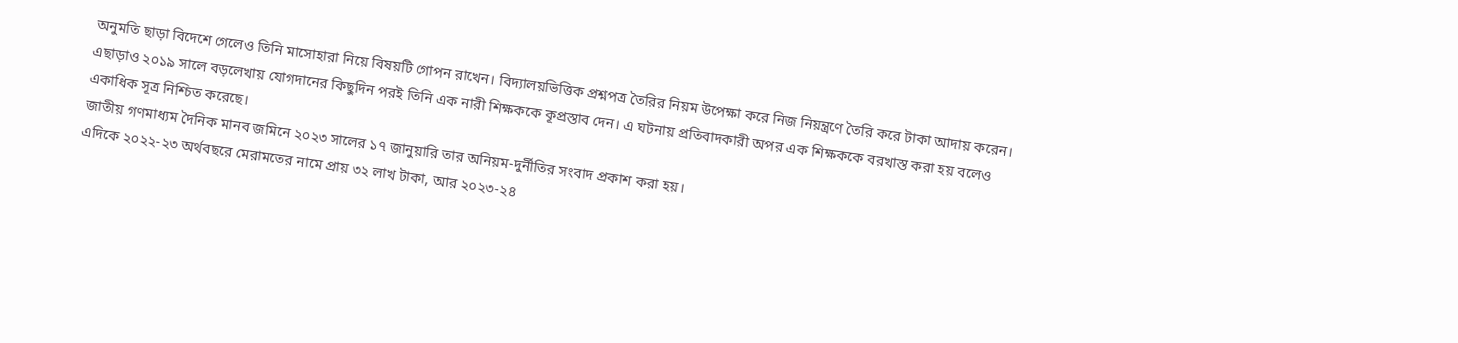অনুমতি ছাড়া বিদেশে গেলেও তিনি মাসোহারা নিয়ে বিষয়টি গোপন রাখেন। বিদ্যালয়ভিত্তিক প্রশ্নপত্র তৈরির নিয়ম উপেক্ষা করে নিজ নিয়ন্ত্রণে তৈরি করে টাকা আদায় করেন। এছাড়াও ২০১৯ সালে বড়লেখায় যোগদানের কিছুদিন পরই তিনি এক নারী শিক্ষককে কূপ্রস্তাব দেন। এ ঘটনায় প্রতিবাদকারী অপর এক শিক্ষককে বরখাস্ত করা হয় বলেও একাধিক সূত্র নিশ্চিত করেছে।
জাতীয় গণমাধ্যম দৈনিক মানব জমিনে ২০২৩ সালের ১৭ জানুয়ারি তার অনিয়ম-দুর্নীতির সংবাদ প্রকাশ করা হয়।
এদিকে ২০২২-২৩ অর্থবছরে মেরামতের নামে প্রায় ৩২ লাখ টাকা, আর ২০২৩-২৪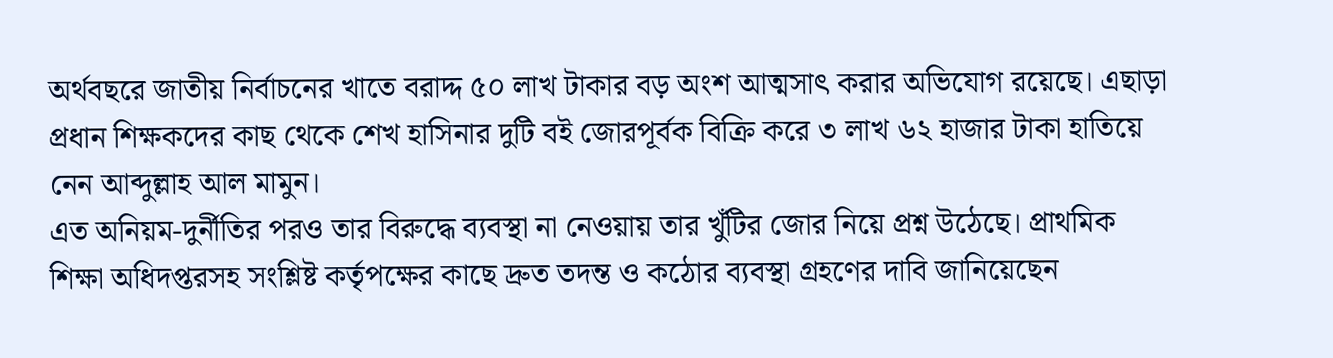অর্থবছরে জাতীয় নির্বাচনের খাতে বরাদ্দ ৫০ লাখ টাকার বড় অংশ আত্মসাৎ করার অভিযোগ রয়েছে। এছাড়া প্রধান শিক্ষকদের কাছ থেকে শেখ হাসিনার দুটি বই জোরপূর্বক বিক্রি করে ৩ লাখ ৬২ হাজার টাকা হাতিয়ে নেন আব্দুল্লাহ আল মামুন।
এত অনিয়ম-দুর্নীতির পরও তার বিরুদ্ধে ব্যবস্থা না নেওয়ায় তার খুঁটির জোর নিয়ে প্রশ্ন উঠেছে। প্রাথমিক শিক্ষা অধিদপ্তরসহ সংশ্লিষ্ট কর্তৃপক্ষের কাছে দ্রুত তদন্ত ও কঠোর ব্যবস্থা গ্রহণের দাবি জানিয়েছেন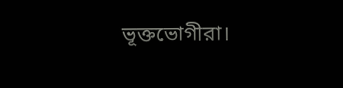ভূক্তভোগীরা।